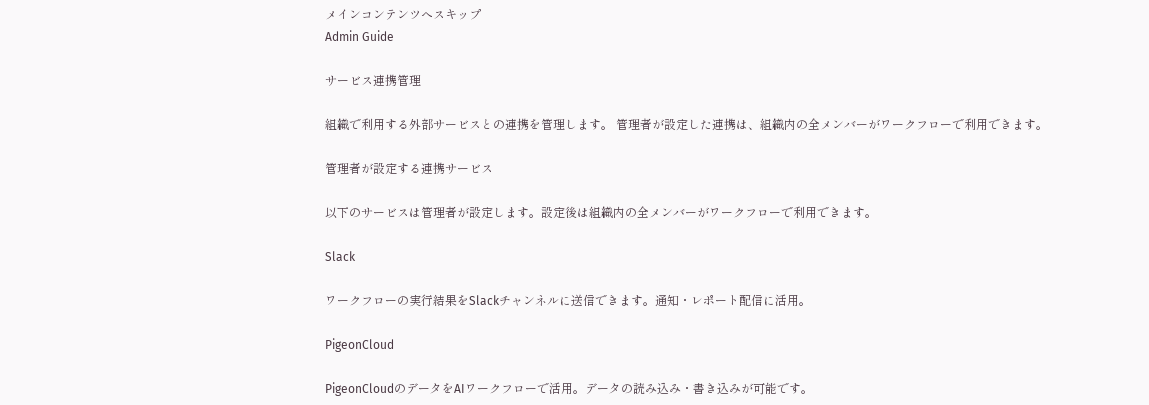メインコンテンツへスキップ
Admin Guide

サービス連携管理

組織で利用する外部サービスとの連携を管理します。 管理者が設定した連携は、組織内の全メンバーがワークフローで利用できます。

管理者が設定する連携サービス

以下のサービスは管理者が設定します。設定後は組織内の全メンバーがワークフローで利用できます。

Slack

ワークフローの実行結果をSlackチャンネルに送信できます。通知・レポート配信に活用。

PigeonCloud

PigeonCloudのデータをAIワークフローで活用。データの読み込み・書き込みが可能です。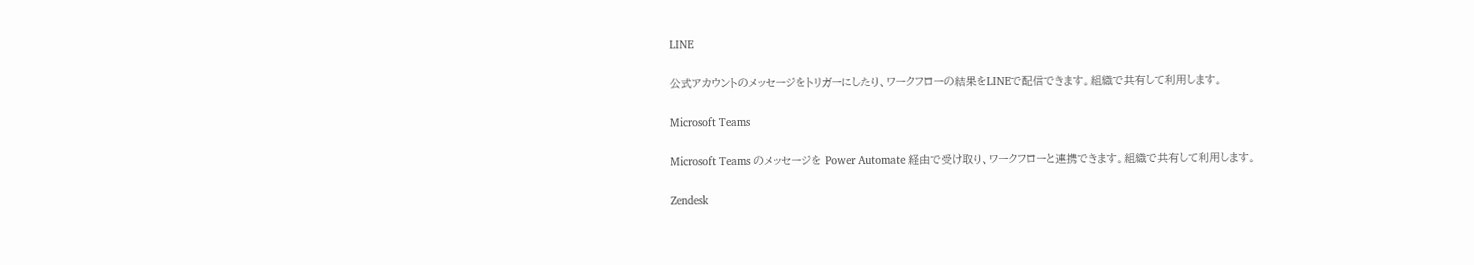LINE

公式アカウントのメッセージをトリガーにしたり、ワークフローの結果をLINEで配信できます。組織で共有して利用します。

Microsoft Teams

Microsoft Teams のメッセージを Power Automate 経由で受け取り、ワークフローと連携できます。組織で共有して利用します。

Zendesk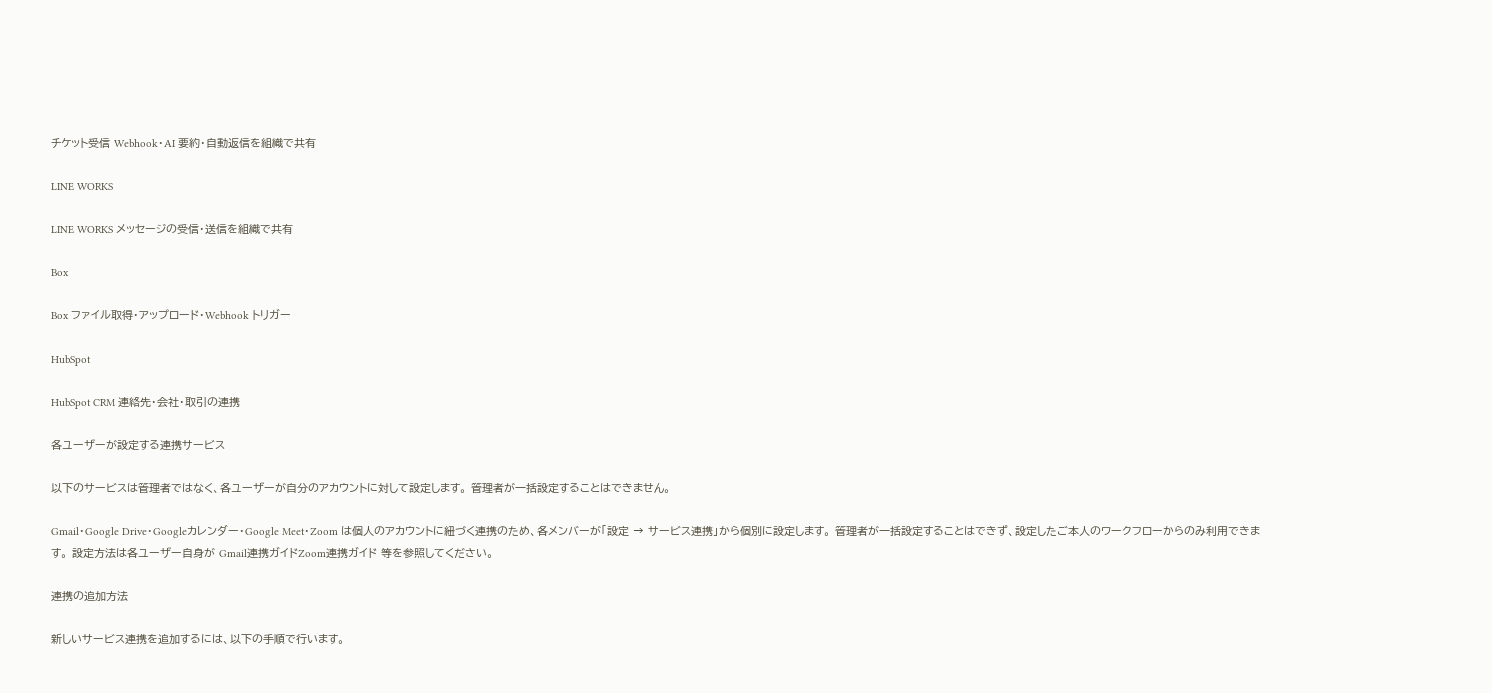チケット受信 Webhook・AI 要約・自動返信を組織で共有

LINE WORKS

LINE WORKS メッセージの受信・送信を組織で共有

Box

Box ファイル取得・アップロード・Webhook トリガー

HubSpot

HubSpot CRM 連絡先・会社・取引の連携

各ユーザーが設定する連携サービス

以下のサービスは管理者ではなく、各ユーザーが自分のアカウントに対して設定します。 管理者が一括設定することはできません。

Gmail・Google Drive・Googleカレンダー・Google Meet・Zoom は個人のアカウントに紐づく連携のため、各メンバーが「設定 → サービス連携」から個別に設定します。 管理者が一括設定することはできず、設定したご本人のワークフローからのみ利用できます。 設定方法は各ユーザー自身が Gmail連携ガイドZoom連携ガイド 等を参照してください。

連携の追加方法

新しいサービス連携を追加するには、以下の手順で行います。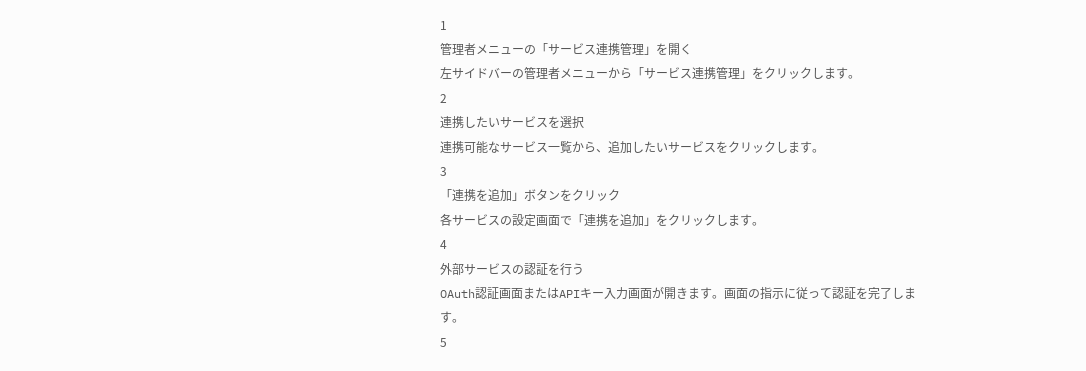1
管理者メニューの「サービス連携管理」を開く
左サイドバーの管理者メニューから「サービス連携管理」をクリックします。
2
連携したいサービスを選択
連携可能なサービス一覧から、追加したいサービスをクリックします。
3
「連携を追加」ボタンをクリック
各サービスの設定画面で「連携を追加」をクリックします。
4
外部サービスの認証を行う
OAuth認証画面またはAPIキー入力画面が開きます。画面の指示に従って認証を完了します。
5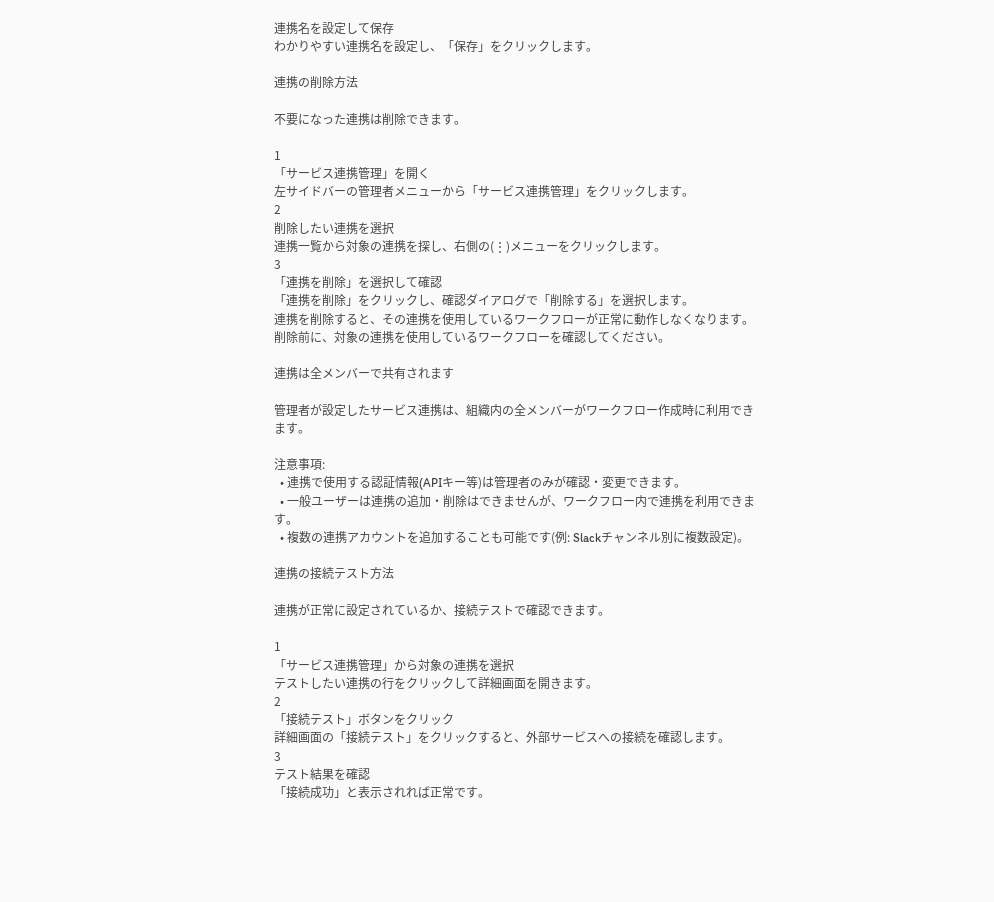連携名を設定して保存
わかりやすい連携名を設定し、「保存」をクリックします。

連携の削除方法

不要になった連携は削除できます。

1
「サービス連携管理」を開く
左サイドバーの管理者メニューから「サービス連携管理」をクリックします。
2
削除したい連携を選択
連携一覧から対象の連携を探し、右側の(⋮)メニューをクリックします。
3
「連携を削除」を選択して確認
「連携を削除」をクリックし、確認ダイアログで「削除する」を選択します。
連携を削除すると、その連携を使用しているワークフローが正常に動作しなくなります。 削除前に、対象の連携を使用しているワークフローを確認してください。

連携は全メンバーで共有されます

管理者が設定したサービス連携は、組織内の全メンバーがワークフロー作成時に利用できます。

注意事項:
  • 連携で使用する認証情報(APIキー等)は管理者のみが確認・変更できます。
  • 一般ユーザーは連携の追加・削除はできませんが、ワークフロー内で連携を利用できます。
  • 複数の連携アカウントを追加することも可能です(例: Slackチャンネル別に複数設定)。

連携の接続テスト方法

連携が正常に設定されているか、接続テストで確認できます。

1
「サービス連携管理」から対象の連携を選択
テストしたい連携の行をクリックして詳細画面を開きます。
2
「接続テスト」ボタンをクリック
詳細画面の「接続テスト」をクリックすると、外部サービスへの接続を確認します。
3
テスト結果を確認
「接続成功」と表示されれば正常です。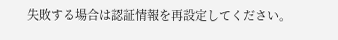失敗する場合は認証情報を再設定してください。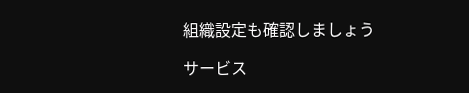組織設定も確認しましょう

サービス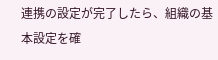連携の設定が完了したら、組織の基本設定を確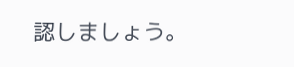認しましょう。